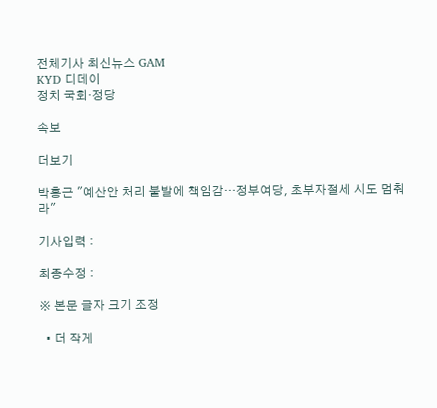전체기사 최신뉴스 GAM
KYD 디데이
정치 국회·정당

속보

더보기

박홍근 "예산안 처리 불발에 책임감…정부여당, 초부자절세 시도 멈춰라"

기사입력 :

최종수정 :

※ 본문 글자 크기 조정

  • 더 작게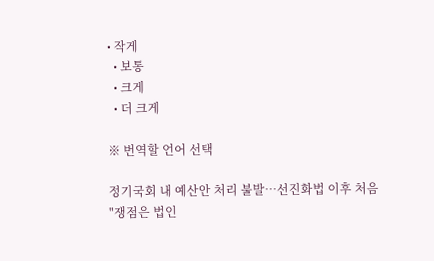• 작게
  • 보통
  • 크게
  • 더 크게

※ 번역할 언어 선택

정기국회 내 예산안 처리 불발…선진화법 이후 처음
"쟁점은 법인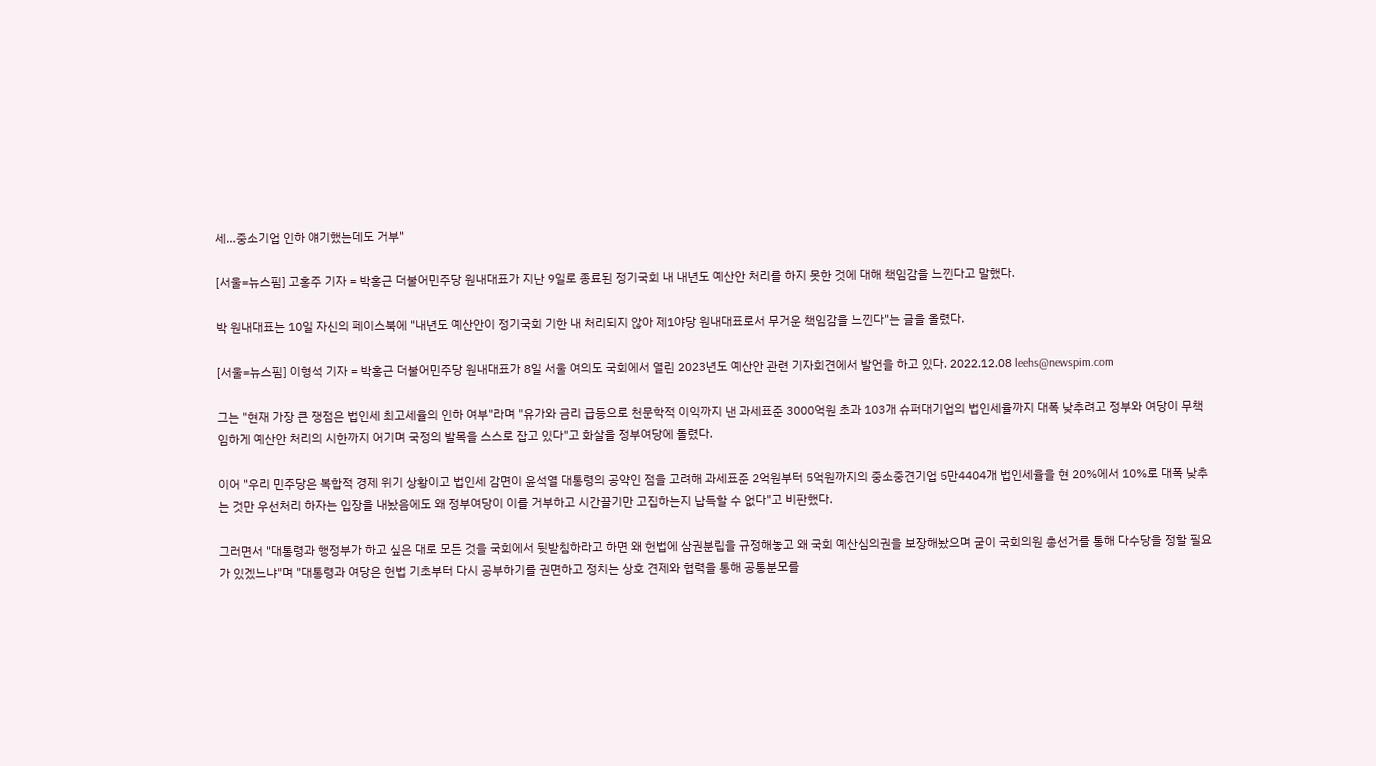세…중소기업 인하 얘기했는데도 거부"

[서울=뉴스핌] 고홍주 기자 = 박홍근 더불어민주당 원내대표가 지난 9일로 종료된 정기국회 내 내년도 예산안 처리를 하지 못한 것에 대해 책임감을 느낀다고 말했다.

박 원내대표는 10일 자신의 페이스북에 "내년도 예산안이 정기국회 기한 내 처리되지 않아 제1야당 원내대표로서 무거운 책임감을 느낀다"는 글을 올렸다.

[서울=뉴스핌] 이형석 기자 = 박홍근 더불어민주당 원내대표가 8일 서울 여의도 국회에서 열린 2023년도 예산안 관련 기자회견에서 발언을 하고 있다. 2022.12.08 leehs@newspim.com

그는 "현재 가장 큰 쟁점은 법인세 최고세율의 인하 여부"라며 "유가와 금리 급등으로 천문학적 이익까지 낸 과세표준 3000억원 초과 103개 슈퍼대기업의 법인세율까지 대폭 낮추려고 정부와 여당이 무책임하게 예산안 처리의 시한까지 어기며 국정의 발목을 스스로 잡고 있다"고 화살을 정부여당에 돌렸다.

이어 "우리 민주당은 복합적 경제 위기 상황이고 법인세 감면이 윤석열 대통령의 공약인 점을 고려해 과세표준 2억원부터 5억원까지의 중소중견기업 5만4404개 법인세율을 현 20%에서 10%로 대폭 낮추는 것만 우선처리 하자는 입장을 내놨음에도 왜 정부여당이 이를 거부하고 시간끌기만 고집하는지 납득할 수 없다"고 비판했다.

그러면서 "대통령과 행정부가 하고 싶은 대로 모든 것을 국회에서 뒷받침하라고 하면 왜 헌법에 삼권분립을 규정해놓고 왜 국회 예산심의권을 보장해놨으며 굳이 국회의원 총선거를 통해 다수당을 정할 필요가 있겠느냐"며 "대통령과 여당은 헌법 기초부터 다시 공부하기를 권면하고 정치는 상호 견제와 협력을 통해 공통분모를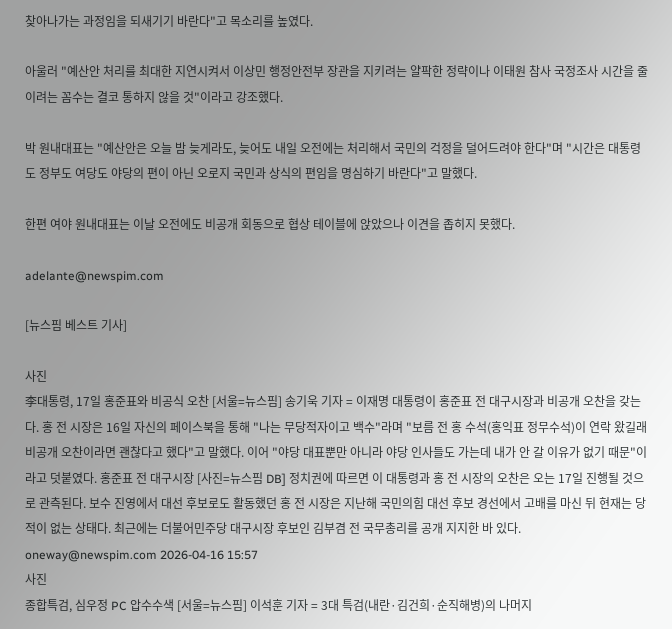찾아나가는 과정임을 되새기기 바란다"고 목소리를 높였다.

아울러 "예산안 처리를 최대한 지연시켜서 이상민 행정안전부 장관을 지키려는 얄팍한 정략이나 이태원 참사 국정조사 시간을 줄이려는 꼼수는 결코 통하지 않을 것"이라고 강조했다.

박 원내대표는 "예산안은 오늘 밤 늦게라도, 늦어도 내일 오전에는 처리해서 국민의 걱정을 덜어드려야 한다"며 "시간은 대통령도 정부도 여당도 야당의 편이 아닌 오로지 국민과 상식의 편임을 명심하기 바란다"고 말했다.

한편 여야 원내대표는 이날 오전에도 비공개 회동으로 협상 테이블에 앉았으나 이견을 좁히지 못했다.

adelante@newspim.com

[뉴스핌 베스트 기사]

사진
李대통령, 17일 홍준표와 비공식 오찬 [서울=뉴스핌] 송기욱 기자 = 이재명 대통령이 홍준표 전 대구시장과 비공개 오찬을 갖는다. 홍 전 시장은 16일 자신의 페이스북을 통해 "나는 무당적자이고 백수"라며 "보름 전 홍 수석(홍익표 정무수석)이 연락 왔길래 비공개 오찬이라면 괜찮다고 했다"고 말했다. 이어 "야당 대표뿐만 아니라 야당 인사들도 가는데 내가 안 갈 이유가 없기 때문"이라고 덧붙였다. 홍준표 전 대구시장 [사진=뉴스핌 DB] 정치권에 따르면 이 대통령과 홍 전 시장의 오찬은 오는 17일 진행될 것으로 관측된다. 보수 진영에서 대선 후보로도 활동했던 홍 전 시장은 지난해 국민의힘 대선 후보 경선에서 고배를 마신 뒤 현재는 당적이 없는 상태다. 최근에는 더불어민주당 대구시장 후보인 김부겸 전 국무총리를 공개 지지한 바 있다. oneway@newspim.com 2026-04-16 15:57
사진
종합특검, 심우정 PC 압수수색 [서울=뉴스핌] 이석훈 기자 = 3대 특검(내란·김건희·순직해병)의 나머지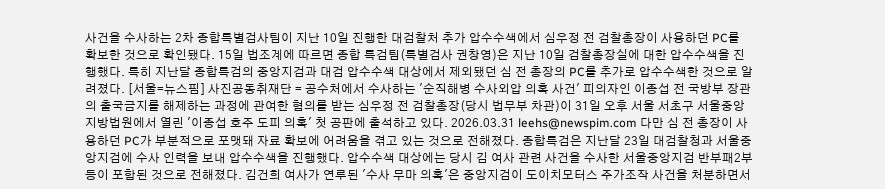사건을 수사하는 2차 종합특별검사팀이 지난 10일 진행한 대검찰처 추가 압수수색에서 심우정 전 검찰총장이 사용하던 PC를 확보한 것으로 확인됐다. 15일 법조계에 따르면 종합 특검팀(특별검사 권창영)은 지난 10일 검찰총장실에 대한 압수수색을 진행했다. 특히 지난달 종합특검의 중앙지검과 대검 압수수색 대상에서 제외됐던 심 전 총장의 PC를 추가로 압수수색한 것으로 알려졌다. [서울=뉴스핌] 사진공동취재단 = 공수처에서 수사하는 '순직해병 수사외압 의혹 사건' 피의자인 이종섭 전 국방부 장관의 출국금지를 해제하는 과정에 관여한 혐의를 받는 심우정 전 검찰총장(당시 법무부 차관)이 31일 오후 서울 서초구 서울중앙지방법원에서 열린 '이종섭 호주 도피 의혹' 첫 공판에 출석하고 있다. 2026.03.31 leehs@newspim.com 다만 심 전 총장이 사용하던 PC가 부분적으로 포맷돼 자료 확보에 어려움을 겪고 있는 것으로 전해졌다. 종합특검은 지난달 23일 대검찰청과 서울중앙지검에 수사 인력을 보내 압수수색을 진행했다. 압수수색 대상에는 당시 김 여사 관련 사건을 수사한 서울중앙지검 반부패2부 등이 포함된 것으로 전해졌다. 김건희 여사가 연루된 '수사 무마 의혹'은 중앙지검이 도이치모터스 주가조작 사건을 처분하면서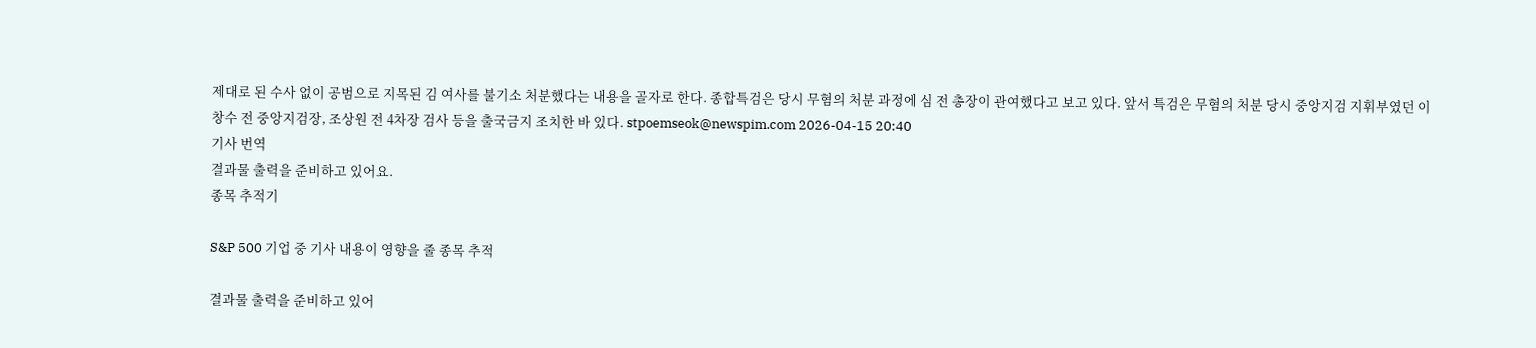제대로 된 수사 없이 공범으로 지목된 김 여사를 불기소 처분했다는 내용을 골자로 한다. 종합특검은 당시 무혐의 처분 과정에 심 전 총장이 관여했다고 보고 있다. 앞서 특검은 무혐의 처분 당시 중앙지검 지휘부였던 이창수 전 중앙지검장, 조상원 전 4차장 검사 등을 출국금지 조치한 바 있다. stpoemseok@newspim.com 2026-04-15 20:40
기사 번역
결과물 출력을 준비하고 있어요.
종목 추적기

S&P 500 기업 중 기사 내용이 영향을 줄 종목 추적

결과물 출력을 준비하고 있어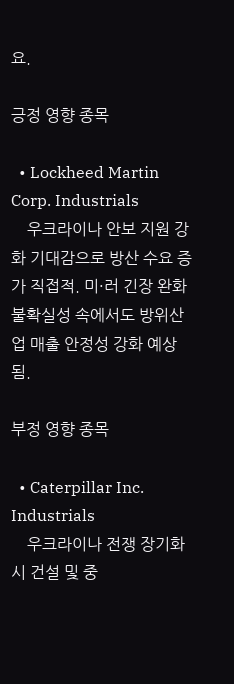요.

긍정 영향 종목

  • Lockheed Martin Corp. Industrials
    우크라이나 안보 지원 강화 기대감으로 방산 수요 증가 직접적. 미·러 긴장 완화 불확실성 속에서도 방위산업 매출 안정성 강화 예상됨.

부정 영향 종목

  • Caterpillar Inc. Industrials
    우크라이나 전쟁 장기화 시 건설 및 중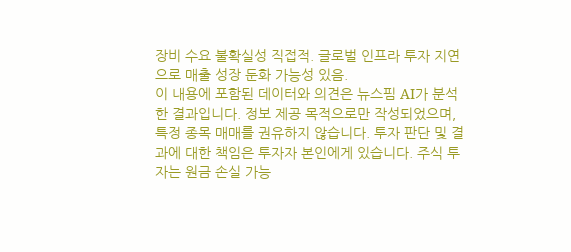장비 수요 불확실성 직접적. 글로벌 인프라 투자 지연으로 매출 성장 둔화 가능성 있음.
이 내용에 포함된 데이터와 의견은 뉴스핌 AI가 분석한 결과입니다. 정보 제공 목적으로만 작성되었으며, 특정 종목 매매를 권유하지 않습니다. 투자 판단 및 결과에 대한 책임은 투자자 본인에게 있습니다. 주식 투자는 원금 손실 가능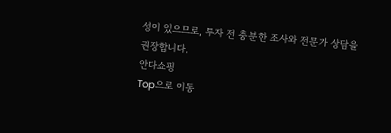성이 있으므로, 투자 전 충분한 조사와 전문가 상담을 권장합니다.
안다쇼핑
Top으로 이동